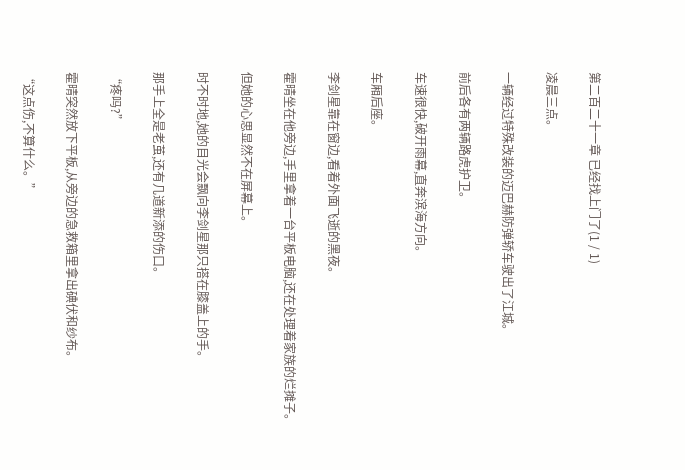第二百二十一章 已经找上门了(1 / 1)

凌晨三点。

一辆经过特殊改装的迈巴赫防弹轿车驶出了江城。

前后各有两辆路虎护卫。

车速很快,破开雨幕,直奔滨海方向。

车厢后座。

李剑星靠在窗边,看着外面飞逝的黑夜。

霍晴坐在他旁边,手里拿着一台平板电脑,还在处理着家族的烂摊子。

但她的心思显然不在屏幕上。

时不时地,她的目光会飘向李剑星那只搭在膝盖上的手。

那手上全是老茧,还有几道新添的伤口。

“疼吗?”

霍晴突然放下平板,从旁边的急救箱里拿出碘伏和纱布。

“这点伤,不算什么。”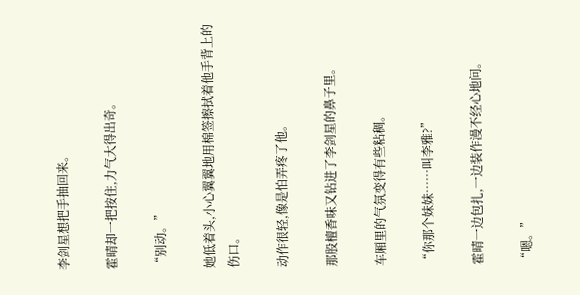李剑星想把手抽回来。

霍晴却一把按住,力气大得出奇。

“别动。”

她低着头,小心翼翼地用棉签擦拭着他手背上的伤口。

动作很轻,像是怕弄疼了他。

那股檀香味又钻进了李剑星的鼻子里。

车厢里的气氛变得有些粘稠。

“你那个妹妹……叫李雅?”

霍晴一边包扎,一边装作漫不经心地问。

“嗯。”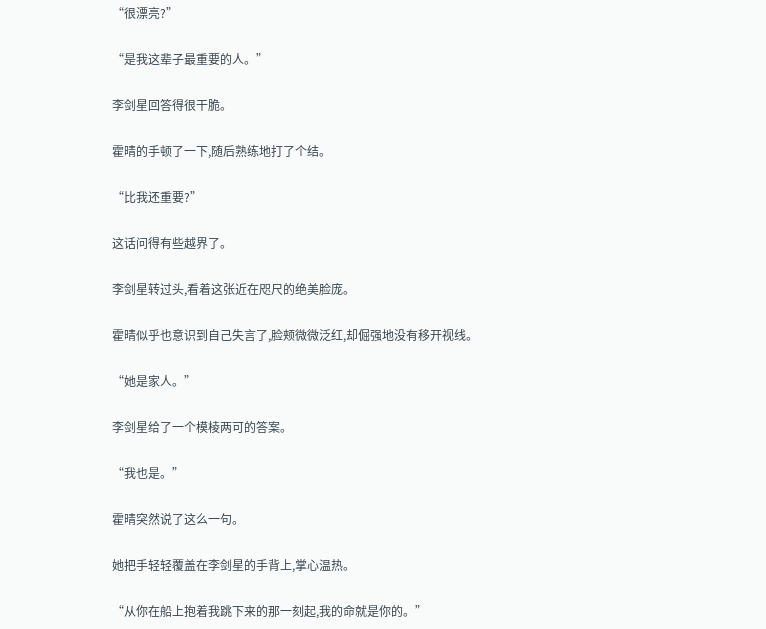“很漂亮?”

“是我这辈子最重要的人。”

李剑星回答得很干脆。

霍晴的手顿了一下,随后熟练地打了个结。

“比我还重要?”

这话问得有些越界了。

李剑星转过头,看着这张近在咫尺的绝美脸庞。

霍晴似乎也意识到自己失言了,脸颊微微泛红,却倔强地没有移开视线。

“她是家人。”

李剑星给了一个模棱两可的答案。

“我也是。”

霍晴突然说了这么一句。

她把手轻轻覆盖在李剑星的手背上,掌心温热。

“从你在船上抱着我跳下来的那一刻起,我的命就是你的。”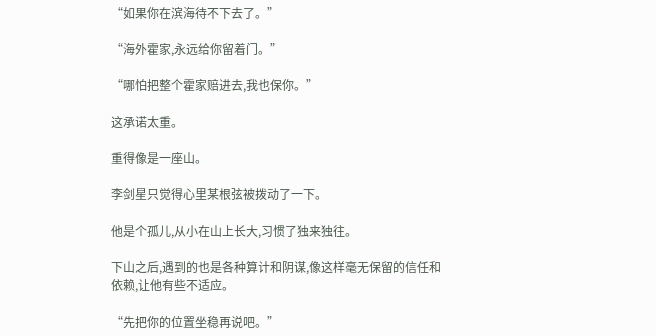“如果你在滨海待不下去了。”

“海外霍家,永远给你留着门。”

“哪怕把整个霍家赔进去,我也保你。”

这承诺太重。

重得像是一座山。

李剑星只觉得心里某根弦被拨动了一下。

他是个孤儿,从小在山上长大,习惯了独来独往。

下山之后,遇到的也是各种算计和阴谋,像这样毫无保留的信任和依赖,让他有些不适应。

“先把你的位置坐稳再说吧。”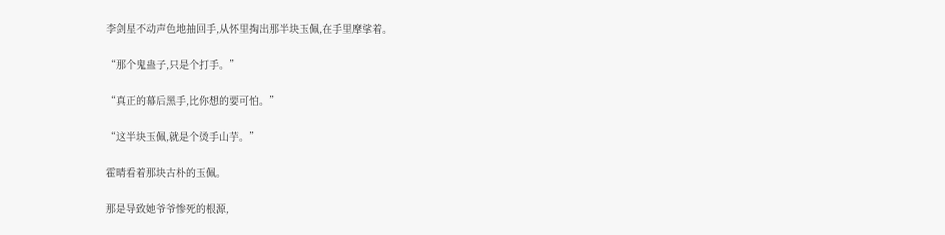李剑星不动声色地抽回手,从怀里掏出那半块玉佩,在手里摩挲着。

“那个鬼蛊子,只是个打手。”

“真正的幕后黑手,比你想的要可怕。”

“这半块玉佩,就是个烫手山芋。”

霍晴看着那块古朴的玉佩。

那是导致她爷爷惨死的根源,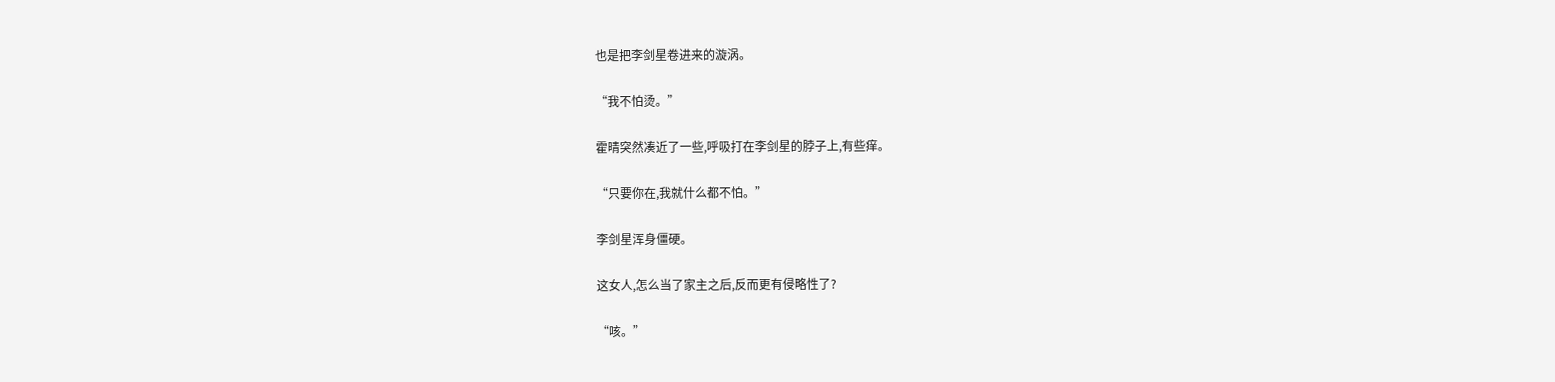也是把李剑星卷进来的漩涡。

“我不怕烫。”

霍晴突然凑近了一些,呼吸打在李剑星的脖子上,有些痒。

“只要你在,我就什么都不怕。”

李剑星浑身僵硬。

这女人,怎么当了家主之后,反而更有侵略性了?

“咳。”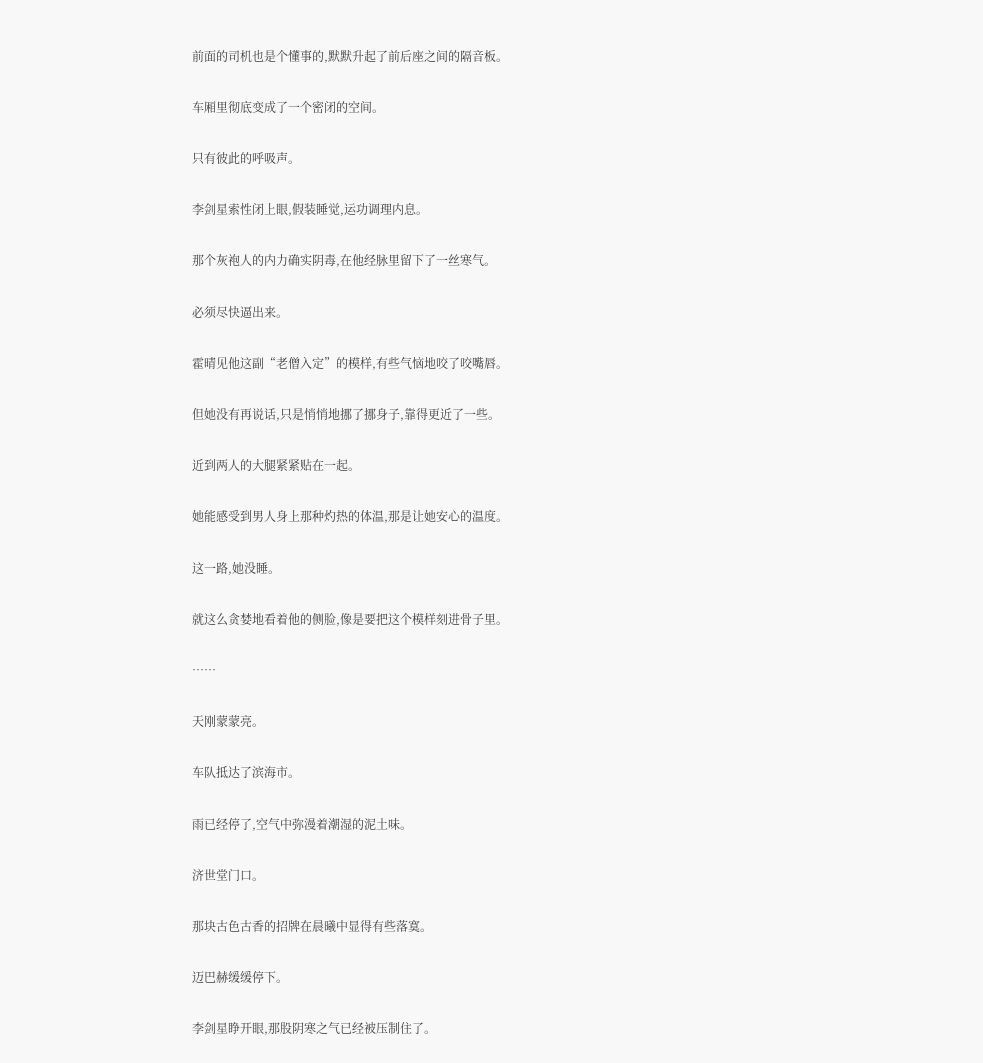前面的司机也是个懂事的,默默升起了前后座之间的隔音板。

车厢里彻底变成了一个密闭的空间。

只有彼此的呼吸声。

李剑星索性闭上眼,假装睡觉,运功调理内息。

那个灰袍人的内力确实阴毒,在他经脉里留下了一丝寒气。

必须尽快逼出来。

霍晴见他这副“老僧入定”的模样,有些气恼地咬了咬嘴唇。

但她没有再说话,只是悄悄地挪了挪身子,靠得更近了一些。

近到两人的大腿紧紧贴在一起。

她能感受到男人身上那种灼热的体温,那是让她安心的温度。

这一路,她没睡。

就这么贪婪地看着他的侧脸,像是要把这个模样刻进骨子里。

……

天刚蒙蒙亮。

车队抵达了滨海市。

雨已经停了,空气中弥漫着潮湿的泥土味。

济世堂门口。

那块古色古香的招牌在晨曦中显得有些落寞。

迈巴赫缓缓停下。

李剑星睁开眼,那股阴寒之气已经被压制住了。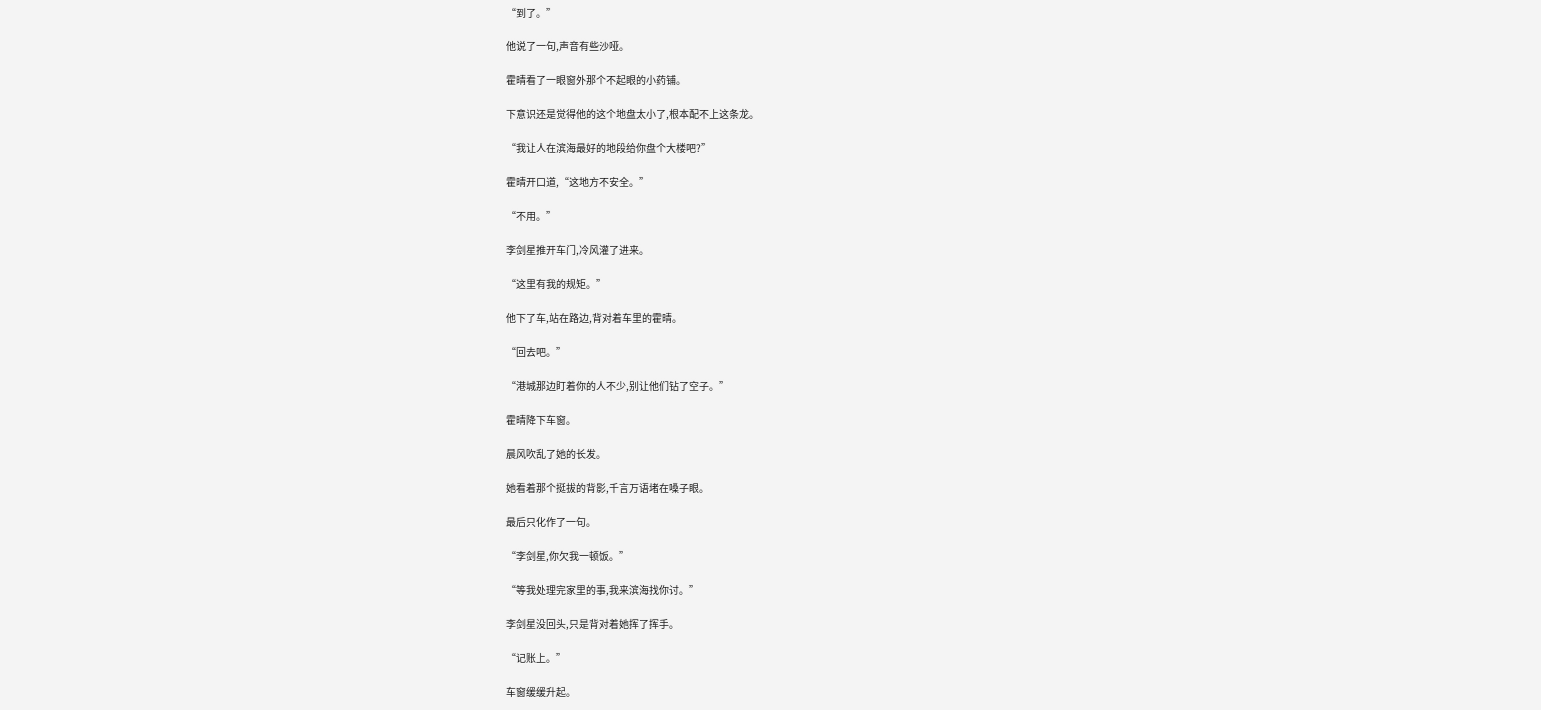“到了。”

他说了一句,声音有些沙哑。

霍晴看了一眼窗外那个不起眼的小药铺。

下意识还是觉得他的这个地盘太小了,根本配不上这条龙。

“我让人在滨海最好的地段给你盘个大楼吧?”

霍晴开口道,“这地方不安全。”

“不用。”

李剑星推开车门,冷风灌了进来。

“这里有我的规矩。”

他下了车,站在路边,背对着车里的霍晴。

“回去吧。”

“港城那边盯着你的人不少,别让他们钻了空子。”

霍晴降下车窗。

晨风吹乱了她的长发。

她看着那个挺拔的背影,千言万语堵在嗓子眼。

最后只化作了一句。

“李剑星,你欠我一顿饭。”

“等我处理完家里的事,我来滨海找你讨。”

李剑星没回头,只是背对着她挥了挥手。

“记账上。”

车窗缓缓升起。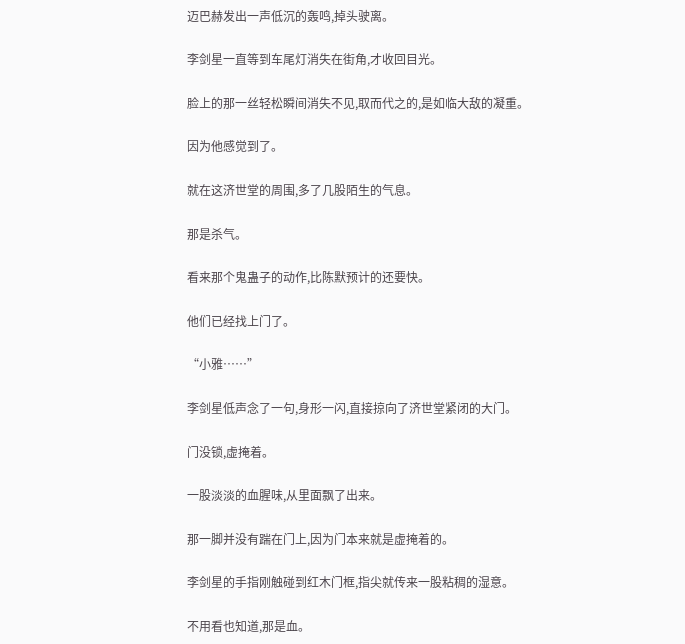迈巴赫发出一声低沉的轰鸣,掉头驶离。

李剑星一直等到车尾灯消失在街角,才收回目光。

脸上的那一丝轻松瞬间消失不见,取而代之的,是如临大敌的凝重。

因为他感觉到了。

就在这济世堂的周围,多了几股陌生的气息。

那是杀气。

看来那个鬼蛊子的动作,比陈默预计的还要快。

他们已经找上门了。

“小雅……”

李剑星低声念了一句,身形一闪,直接掠向了济世堂紧闭的大门。

门没锁,虚掩着。

一股淡淡的血腥味,从里面飘了出来。

那一脚并没有踹在门上,因为门本来就是虚掩着的。

李剑星的手指刚触碰到红木门框,指尖就传来一股粘稠的湿意。

不用看也知道,那是血。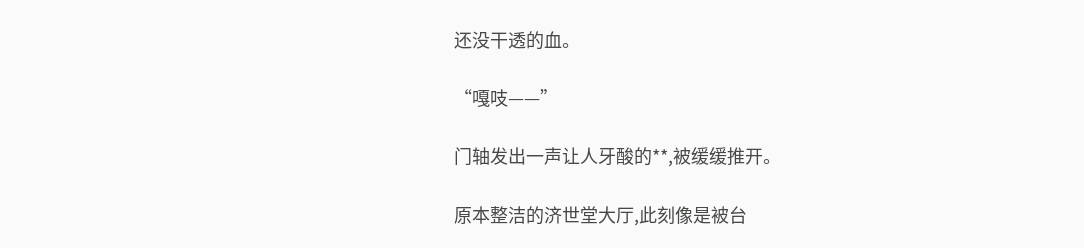还没干透的血。

“嘎吱——”

门轴发出一声让人牙酸的**,被缓缓推开。

原本整洁的济世堂大厅,此刻像是被台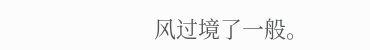风过境了一般。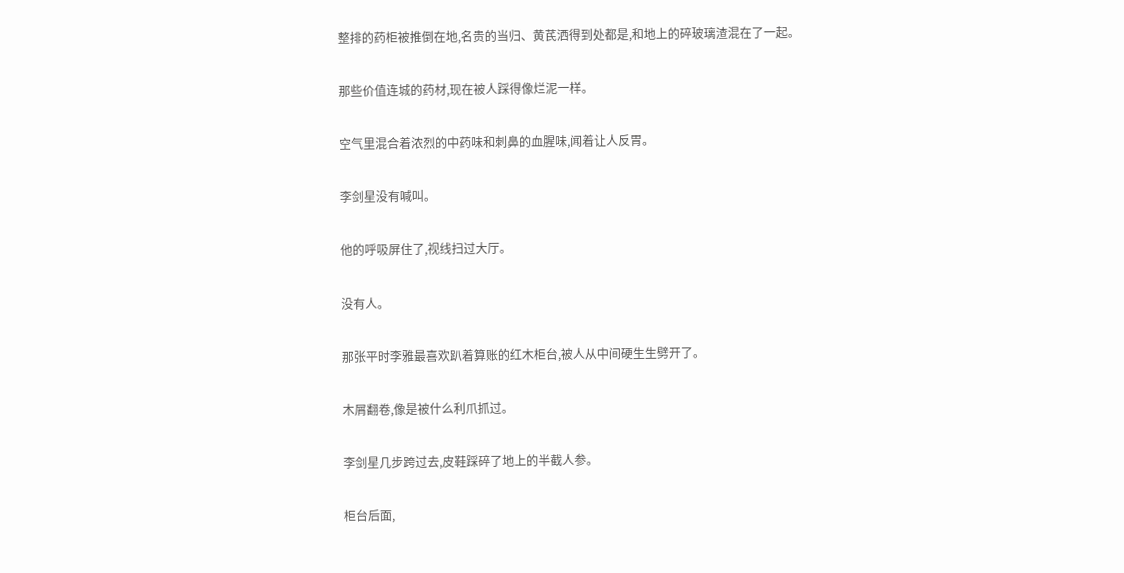整排的药柜被推倒在地,名贵的当归、黄芪洒得到处都是,和地上的碎玻璃渣混在了一起。

那些价值连城的药材,现在被人踩得像烂泥一样。

空气里混合着浓烈的中药味和刺鼻的血腥味,闻着让人反胃。

李剑星没有喊叫。

他的呼吸屏住了,视线扫过大厅。

没有人。

那张平时李雅最喜欢趴着算账的红木柜台,被人从中间硬生生劈开了。

木屑翻卷,像是被什么利爪抓过。

李剑星几步跨过去,皮鞋踩碎了地上的半截人参。

柜台后面,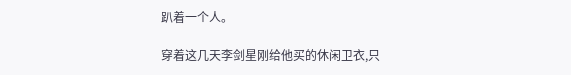趴着一个人。

穿着这几天李剑星刚给他买的休闲卫衣,只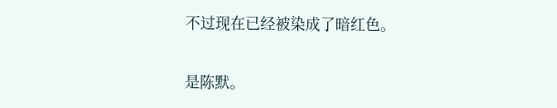不过现在已经被染成了暗红色。

是陈默。